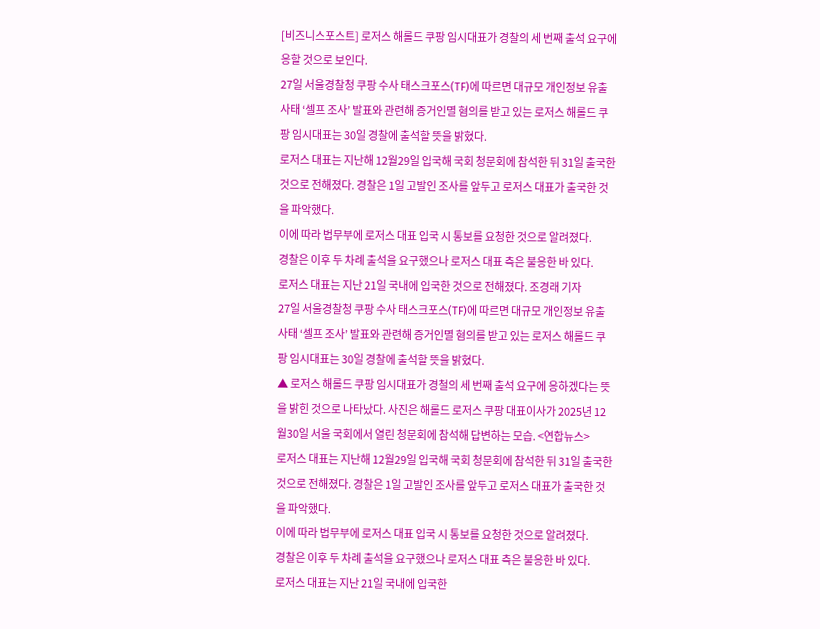[비즈니스포스트] 로저스 해롤드 쿠팡 임시대표가 경찰의 세 번째 출석 요구에 응할 것으로 보인다.
27일 서울경찰청 쿠팡 수사 태스크포스(TF)에 따르면 대규모 개인정보 유출 사태 ‘셀프 조사’ 발표와 관련해 증거인멸 혐의를 받고 있는 로저스 해롤드 쿠팡 임시대표는 30일 경찰에 출석할 뜻을 밝혔다.
로저스 대표는 지난해 12월29일 입국해 국회 청문회에 참석한 뒤 31일 출국한 것으로 전해졌다. 경찰은 1일 고발인 조사를 앞두고 로저스 대표가 출국한 것을 파악했다.
이에 따라 법무부에 로저스 대표 입국 시 통보를 요청한 것으로 알려졌다.
경찰은 이후 두 차례 출석을 요구했으나 로저스 대표 측은 불응한 바 있다.
로저스 대표는 지난 21일 국내에 입국한 것으로 전해졌다. 조경래 기자
27일 서울경찰청 쿠팡 수사 태스크포스(TF)에 따르면 대규모 개인정보 유출 사태 ‘셀프 조사’ 발표와 관련해 증거인멸 혐의를 받고 있는 로저스 해롤드 쿠팡 임시대표는 30일 경찰에 출석할 뜻을 밝혔다.
▲ 로저스 해롤드 쿠팡 임시대표가 경철의 세 번째 출석 요구에 응하겠다는 뜻을 밝힌 것으로 나타났다. 사진은 해롤드 로저스 쿠팡 대표이사가 2025년 12월30일 서울 국회에서 열린 청문회에 참석해 답변하는 모습. <연합뉴스>
로저스 대표는 지난해 12월29일 입국해 국회 청문회에 참석한 뒤 31일 출국한 것으로 전해졌다. 경찰은 1일 고발인 조사를 앞두고 로저스 대표가 출국한 것을 파악했다.
이에 따라 법무부에 로저스 대표 입국 시 통보를 요청한 것으로 알려졌다.
경찰은 이후 두 차례 출석을 요구했으나 로저스 대표 측은 불응한 바 있다.
로저스 대표는 지난 21일 국내에 입국한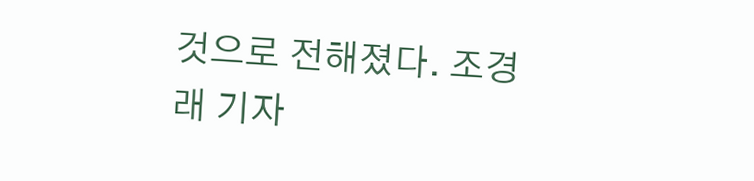것으로 전해졌다. 조경래 기자